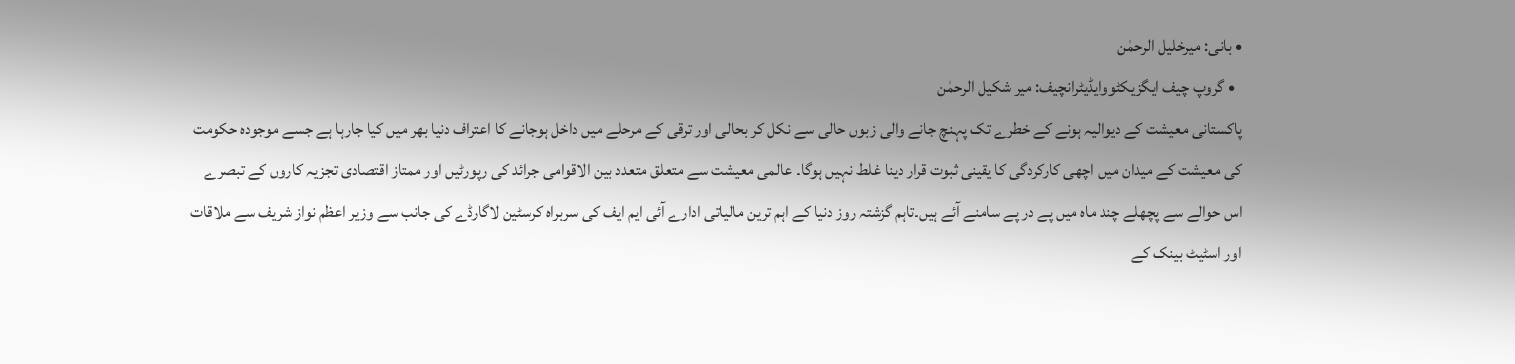• بانی: میرخلیل الرحمٰن
  • گروپ چیف ایگزیکٹووایڈیٹرانچیف: میر شکیل الرحمٰن
پاکستانی معیشت کے دیوالیہ ہونے کے خطرے تک پہنچ جانے والی زبوں حالی سے نکل کر بحالی اور ترقی کے مرحلے میں داخل ہوجانے کا اعتراف دنیا بھر میں کیا جارہا ہے جسے موجودہ حکومت کی معیشت کے میدان میں اچھی کارکردگی کا یقینی ثبوت قرار دینا غلط نہیں ہوگا۔ عالمی معیشت سے متعلق متعدد بین الاقوامی جرائد کی رپورٹیں اور ممتاز اقتصادی تجزیہ کاروں کے تبصرے اس حوالے سے پچھلے چند ماہ میں پے در پے سامنے آئے ہیں۔تاہم گزشتہ روز دنیا کے اہم ترین مالیاتی ادارے آئی ایم ایف کی سربراہ کرسٹین لاگارڈے کی جانب سے وزیر اعظم نواز شریف سے ملاقات اور اسٹیٹ بینک کے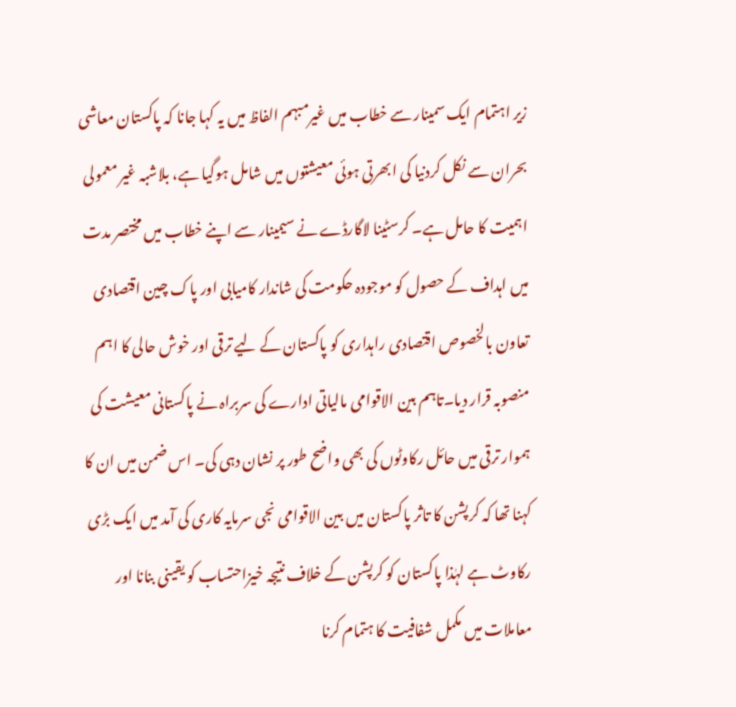زیر اہتمام ایک سمینار سے خطاب میں غیرمبہم الفاظ میں یہ کہا جانا کہ پاکستان معاشی بحران سے نکل کردنیا کی ابھرتی ہوئی معیشتوں میں شامل ہوگیا ہے، بلاشبہ غیر معمولی اہمیت کا حامل ہے۔ کرسٹینا لاگارڈے نے سیمینار سے اپنے خطاب میں مختصر مدت میں اہداف کے حصول کو موجودہ حکومت کی شاندار کامیابی اور پاک چین اقتصادی تعاون بالخصوص اقتصادی راہداری کو پاکستان کے لیے ترقی اور خوش حالی کا اہم منصوبہ قرار دیا۔تاہم بین الاقوامی مالیاتی ادارے کی سربراہ نے پاکستانی معیشت کی ہموار ترقی میں حائل رکاوٹوں کی بھی واضح طور پر نشان دہی کی۔ اس ضمن میں ان کا کہنا تھا کہ کرپشن کا تاثر پاکستان میں بین الاقوامی نجی سرمایہ کاری کی آمد میں ایک بڑی رکاوٹ ہے لہٰذا پاکستان کو کرپشن کے خلاف نتیجہ خیزاحتساب کو یقینی بنانا اور معاملات میں مکمل شفافیت کا ہتمام کرنا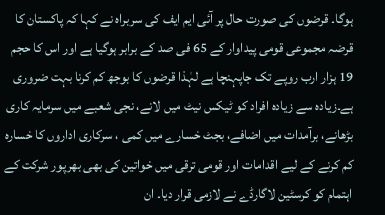ہوگا۔ قرضوں کی صورت حال پر آئی ایم ایف کی سربراہ نے کہا کہ پاکستان کا قرضہ مجموعی قومی پیداوار کے 65 فی صد کے برابر ہوگیا ہے اور اس کا حجم 19 ہزار ارب روپے تک جاپہنچا ہے لہٰذا قرضوں کا بوجھ کم کرنا بہت ضروری ہے۔زیادہ سے زیادہ افراد کو ٹیکس نیٹ میں لانے، نجی شعبے میں سرمایہ کاری بڑھانے، برآمدات میں اضافے، بجٹ خسارے میں کمی ، سرکاری اداروں کا خسارہ کم کرنے کے لیے اقدامات اور قومی ترقی میں خواتین کی بھی بھرپور شرکت کے اہتمام کو کرسٹین لاگارڈے نے لازمی قرار دیا۔ ان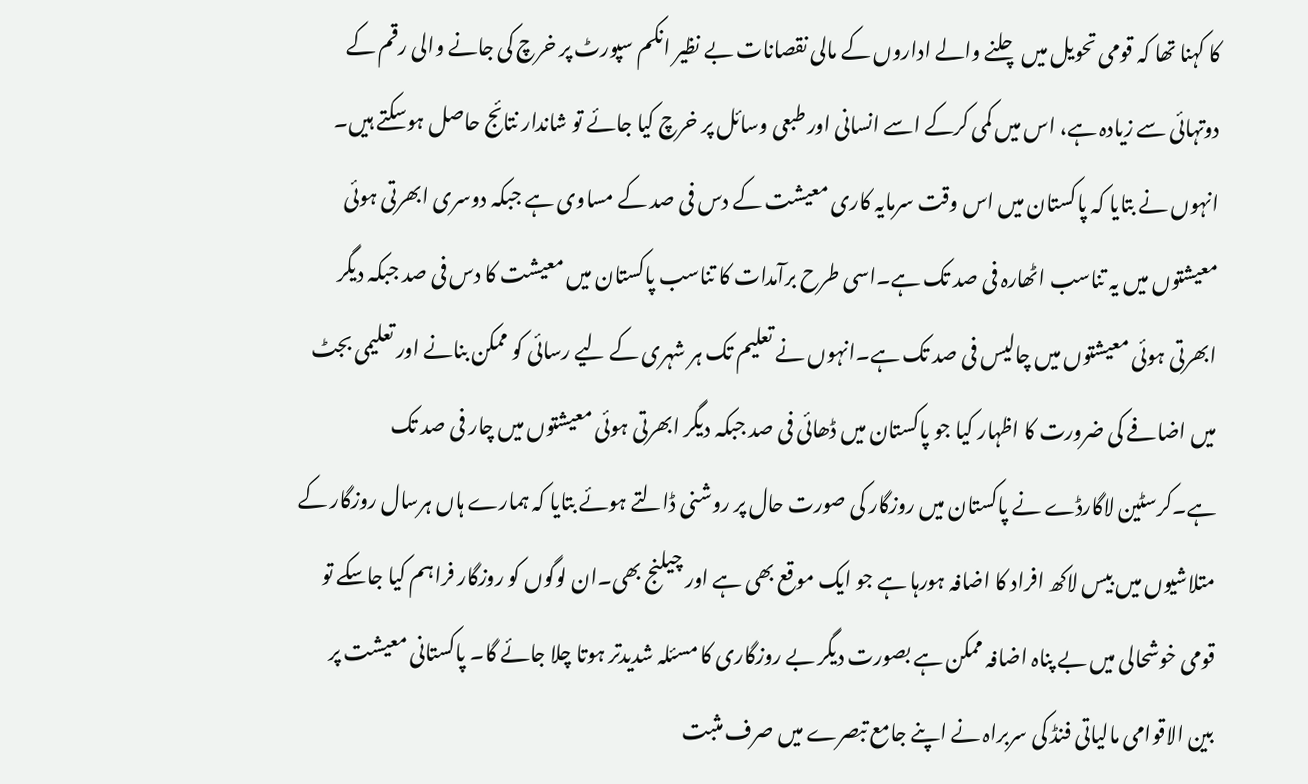کا کہنا تھا کہ قومی تحویل میں چلنے والے اداروں کے مالی نقصانات بے نظیر انکم سپورٹ پر خرچ کی جانے والی رقم کے دوتہائی سے زیادہ ہے، اس میں کمی کرکے اسے انسانی اور طبعی وسائل پر خرچ کیا جائے تو شاندار نتائج حاصل ہوسکتے ہیں۔ انہوں نے بتایا کہ پاکستان میں اس وقت سرمایہ کاری معیشت کے دس فی صد کے مساوی ہے جبکہ دوسری ابھرتی ہوئی معیشتوں میں یہ تناسب اٹھارہ فی صد تک ہے۔اسی طرح برآمدات کا تناسب پاکستان میں معیشت کا دس فی صد جبکہ دیگر ابھرتی ہوئی معیشتوں میں چالیس فی صد تک ہے۔انہوں نے تعلیم تک ہر شہری کے لیے رسائی کو ممکن بنانے اور تعلیمی بجٹ میں اضافے کی ضرورت کا اظہار کیا جو پاکستان میں ڈھائی فی صد جبکہ دیگر ابھرتی ہوئی معیشتوں میں چار فی صد تک ہے۔کرسٹین لاگارڈے نے پاکستان میں روزگار کی صورت حال پر روشنی ڈالتے ہوئے بتایا کہ ہمارے ہاں ہرسال روزگار کے متلاشیوں میں بیس لاکھ افراد کا اضافہ ہورہا ہے جو ایک موقع بھی ہے اور چیلنج بھی۔ان لوگوں کو روزگار فراہم کیا جاسکے تو قومی خوشحالی میں بے پناہ اضافہ ممکن ہے بصورت دیگر بے روزگاری کا مسئلہ شدیدتر ہوتا چلا جائے گا۔ پاکستانی معیشت پر بین الاقوامی مالیاتی فنڈ کی سربراہ نے اپنے جامع تبصرے میں صرف مثبت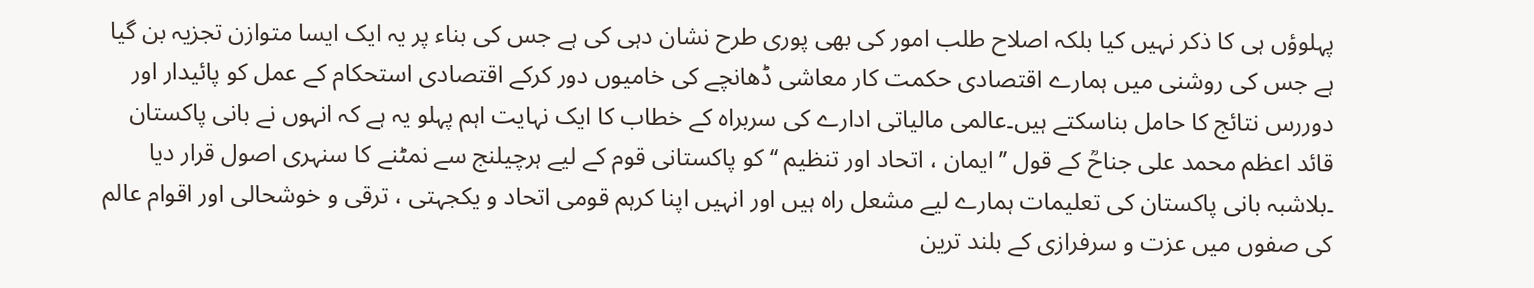پہلوؤں ہی کا ذکر نہیں کیا بلکہ اصلاح طلب امور کی بھی پوری طرح نشان دہی کی ہے جس کی بناء پر یہ ایک ایسا متوازن تجزیہ بن گیا ہے جس کی روشنی میں ہمارے اقتصادی حکمت کار معاشی ڈھانچے کی خامیوں دور کرکے اقتصادی استحکام کے عمل کو پائیدار اور دوررس نتائج کا حامل بناسکتے ہیں۔عالمی مالیاتی ادارے کی سربراہ کے خطاب کا ایک نہایت اہم پہلو یہ ہے کہ انہوں نے بانی پاکستان قائد اعظم محمد علی جناحؒ کے قول ’’ایمان ، اتحاد اور تنظیم ‘‘ کو پاکستانی قوم کے لیے ہرچیلنج سے نمٹنے کا سنہری اصول قرار دیا ۔بلاشبہ بانی پاکستان کی تعلیمات ہمارے لیے مشعل راہ ہیں اور انہیں اپنا کرہم قومی اتحاد و یکجہتی ، ترقی و خوشحالی اور اقوام عالم کی صفوں میں عزت و سرفرازی کے بلند ترین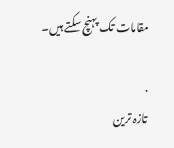مقامات تک پہنچ سکتے ہیں۔

.
تازہ ترین